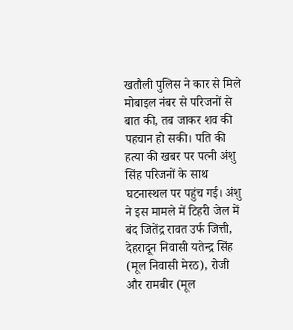खतौली पुलिस ने कार से मिले मोबाइल नंबर से परिजनों से बात की, तब जाकर शव की पहचान हो सकी। पति की हत्या की खबर पर पत्नी अंशु सिंह परिजनों के साथ घटनास्थल पर पहुंच गई। अंशु ने इस मामले में टिहरी जेल में बंद जितेंद्र रावत उर्फ जित्ती, देहरादून निवासी यतेन्द्र सिंह (मूल निवासी मेरठ), रोजी और रामबीर (मूल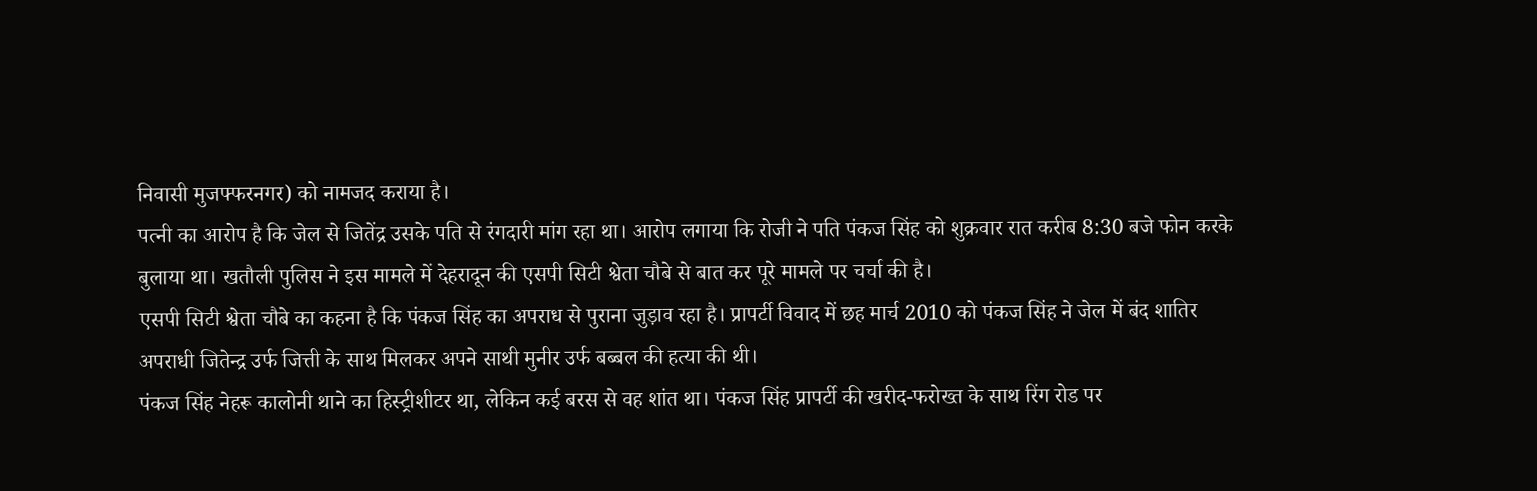निवासी मुजफ्फरनगर) को नामजद कराया है।
पत्नी का आरोप है कि जेल से जितेंद्र उसके पति से रंगदारी मांग रहा था। आरोप लगाया कि रोजी ने पति पंकज सिंह को शुक्रवार रात करीब 8:30 बजे फोन करके बुलाया था। खतौली पुलिस ने इस मामले में देहरादून की एसपी सिटी श्वेता चौबे से बात कर पूरे मामले पर चर्चा की है।
एसपी सिटी श्वेता चौबे का कहना है कि पंकज सिंह का अपराध से पुराना जुड़ाव रहा है। प्रापर्टी विवाद में छह मार्च 2010 को पंकज सिंह ने जेल में बंद शातिर अपराधी जितेन्द्र उर्फ जित्ती के साथ मिलकर अपने साथी मुनीर उर्फ बब्बल की हत्या की थी।
पंकज सिंह नेहरू कालोनी थाने का हिस्ट्रीशीटर था, लेकिन कई बरस से वह शांत था। पंकज सिंह प्रापर्टी की खरीद-फरोख्त के साथ रिंग रोड पर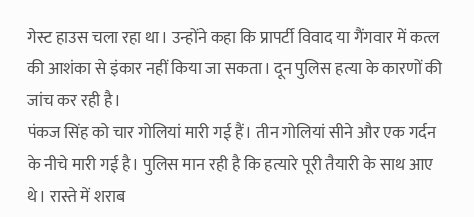गेस्ट हाउस चला रहा था। उन्होंने कहा कि प्रापर्टी विवाद या गैंगवार में कत्ल की आशंका से इंकार नहीं किया जा सकता। दून पुलिस हत्या के कारणों की जांच कर रही है।
पंकज सिंह को चार गोलियां मारी गई हैं। तीन गोलियां सीने और एक गर्दन के नीचे मारी गई है। पुलिस मान रही है कि हत्यारे पूरी तैयारी के साथ आए थे। रास्ते में शराब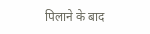पिलाने के बाद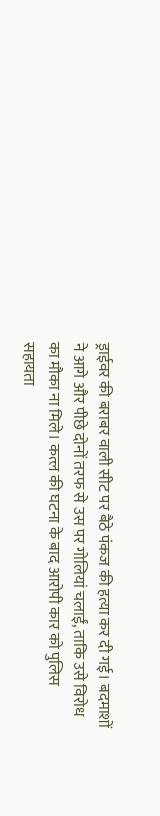ड्राईवर की बराबर वाली सीट पर बैठे पंकज की हत्या कर दी गई। बदमाशों ने आगे और पीछे दोनों तरफ से उस पर गोलियां चलाईं, ताकि उसे विरोध का मौका ना मिले। कत्ल की घटना के बाद आरोपी कार को पुलिस सहायता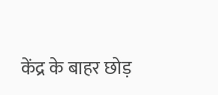केंद्र के बाहर छोड़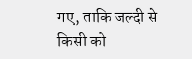गए, ताकि जल्दी से किसी को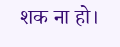शक ना हो।